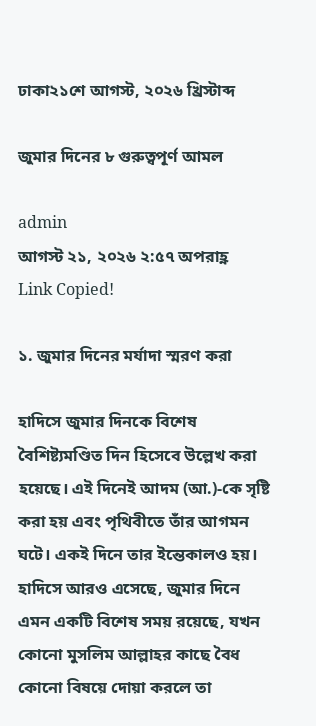ঢাকা২১শে আগস্ট, ২০২৬ খ্রিস্টাব্দ

জুমার দিনের ৮ গুরুত্বপূর্ণ আমল

admin
আগস্ট ২১, ২০২৬ ২:৫৭ অপরাহ্ণ
Link Copied!

১. জুমার দিনের মর্যাদা স্মরণ করা

হাদিসে জুমার দিনকে বিশেষ বৈশিষ্ট্যমণ্ডিত দিন হিসেবে উল্লেখ করা হয়েছে। এই দিনেই আদম (আ.)-কে সৃষ্টি করা হয় এবং পৃথিবীতে তাঁর আগমন ঘটে। একই দিনে তার ইন্তেকালও হয়। হাদিসে আরও এসেছে, জুমার দিনে এমন একটি বিশেষ সময় রয়েছে, যখন কোনো মুসলিম আল্লাহর কাছে বৈধ কোনো বিষয়ে দোয়া করলে তা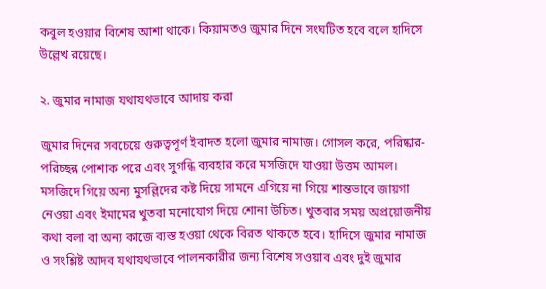কবুল হওয়ার বিশেষ আশা থাকে। কিয়ামতও জুমার দিনে সংঘটিত হবে বলে হাদিসে উল্লেখ রয়েছে।

২. জুমার নামাজ যথাযথভাবে আদায় করা

জুমার দিনের সবচেয়ে গুরুত্বপূর্ণ ইবাদত হলো জুমার নামাজ। গোসল করে, পরিষ্কার-পরিচ্ছন্ন পোশাক পরে এবং সুগন্ধি ব্যবহার করে মসজিদে যাওয়া উত্তম আমল। মসজিদে গিয়ে অন্য মুসল্লিদের কষ্ট দিয়ে সামনে এগিয়ে না গিয়ে শান্তভাবে জায়গা নেওয়া এবং ইমামের খুতবা মনোযোগ দিয়ে শোনা উচিত। খুতবার সময় অপ্রয়োজনীয় কথা বলা বা অন্য কাজে ব্যস্ত হওয়া থেকে বিরত থাকতে হবে। হাদিসে জুমার নামাজ ও সংশ্লিষ্ট আদব যথাযথভাবে পালনকারীর জন্য বিশেষ সওয়াব এবং দুই জুমার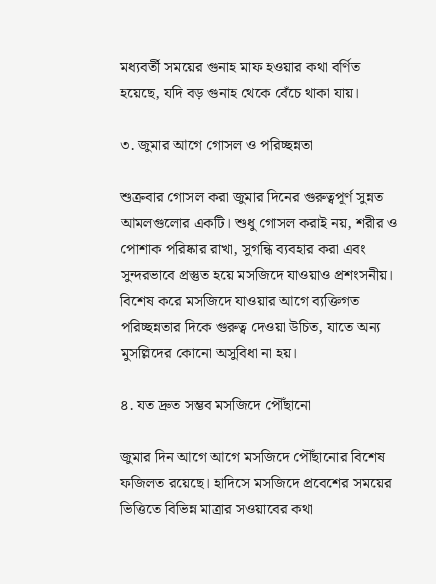মধ্যবর্তী সময়ের গুনাহ মাফ হওয়ার কথা বর্ণিত হয়েছে, যদি বড় গুনাহ থেকে বেঁচে থাকা যায়।

৩. জুমার আগে গোসল ও পরিচ্ছন্নতা

শুক্রবার গোসল করা জুমার দিনের গুরুত্বপূর্ণ সুন্নত আমলগুলোর একটি। শুধু গোসল করাই নয়, শরীর ও পোশাক পরিষ্কার রাখা, সুগন্ধি ব্যবহার করা এবং সুন্দরভাবে প্রস্তুত হয়ে মসজিদে যাওয়াও প্রশংসনীয়। বিশেষ করে মসজিদে যাওয়ার আগে ব্যক্তিগত পরিচ্ছন্নতার দিকে গুরুত্ব দেওয়া উচিত, যাতে অন্য মুসল্লিদের কোনো অসুবিধা না হয়।

৪. যত দ্রুত সম্ভব মসজিদে পৌঁছানো

জুমার দিন আগে আগে মসজিদে পৌঁছানোর বিশেষ ফজিলত রয়েছে। হাদিসে মসজিদে প্রবেশের সময়ের ভিত্তিতে বিভিন্ন মাত্রার সওয়াবের কথা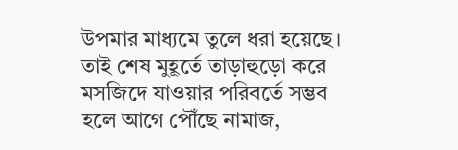উপমার মাধ্যমে তুলে ধরা হয়েছে। তাই শেষ মুহূর্তে তাড়াহুড়ো করে মসজিদে যাওয়ার পরিবর্তে সম্ভব হলে আগে পৌঁছে নামাজ,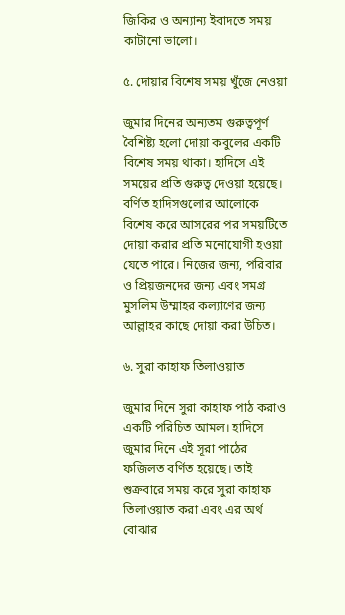জিকির ও অন্যান্য ইবাদতে সময় কাটানো ভালো।

৫. দোয়ার বিশেষ সময় খুঁজে নেওয়া

জুমার দিনের অন্যতম গুরুত্বপূর্ণ বৈশিষ্ট্য হলো দোয়া কবুলের একটি বিশেষ সময় থাকা। হাদিসে এই সময়ের প্রতি গুরুত্ব দেওয়া হয়েছে। বর্ণিত হাদিসগুলোর আলোকে বিশেষ করে আসরের পর সময়টিতে দোয়া করার প্রতি মনোযোগী হওয়া যেতে পারে। নিজের জন্য, পরিবার ও প্রিয়জনদের জন্য এবং সমগ্র মুসলিম উম্মাহর কল্যাণের জন্য আল্লাহর কাছে দোয়া করা উচিত।

৬. সুরা কাহাফ তিলাওয়াত

জুমার দিনে সুরা কাহাফ পাঠ করাও একটি পরিচিত আমল। হাদিসে জুমার দিনে এই সূরা পাঠের ফজিলত বর্ণিত হয়েছে। তাই শুক্রবারে সময় করে সুরা কাহাফ তিলাওয়াত করা এবং এর অর্থ বোঝার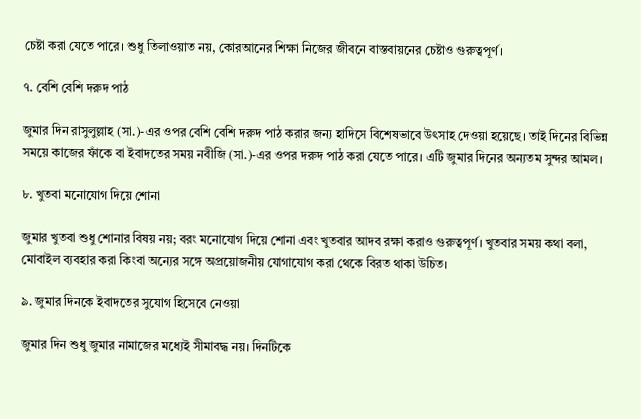চেষ্টা করা যেতে পারে। শুধু তিলাওয়াত নয়, কোরআনের শিক্ষা নিজের জীবনে বাস্তবায়নের চেষ্টাও গুরুত্বপূর্ণ।

৭. বেশি বেশি দরুদ পাঠ

জুমার দিন রাসুলুল্লাহ (সা.)-এর ওপর বেশি বেশি দরুদ পাঠ করার জন্য হাদিসে বিশেষভাবে উৎসাহ দেওয়া হয়েছে। তাই দিনের বিভিন্ন সময়ে কাজের ফাঁকে বা ইবাদতের সময় নবীজি (সা.)-এর ওপর দরুদ পাঠ করা যেতে পারে। এটি জুমার দিনের অন্যতম সুন্দর আমল।

৮. খুতবা মনোযোগ দিয়ে শোনা

জুমার খুতবা শুধু শোনার বিষয় নয়; বরং মনোযোগ দিয়ে শোনা এবং খুতবার আদব রক্ষা করাও গুরুত্বপূর্ণ। খুতবার সময় কথা বলা, মোবাইল ব্যবহার করা কিংবা অন্যের সঙ্গে অপ্রয়োজনীয় যোগাযোগ করা থেকে বিরত থাকা উচিত।

৯. জুমার দিনকে ইবাদতের সুযোগ হিসেবে নেওয়া

জুমার দিন শুধু জুমার নামাজের মধ্যেই সীমাবদ্ধ নয়। দিনটিকে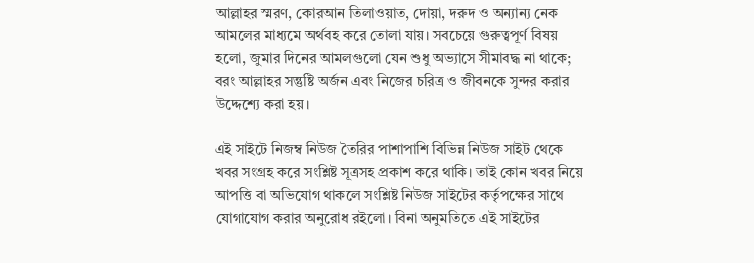আল্লাহর স্মরণ, কোরআন তিলাওয়াত, দোয়া, দরুদ ও অন্যান্য নেক আমলের মাধ্যমে অর্থবহ করে তোলা যায়। সবচেয়ে গুরুত্বপূর্ণ বিষয় হলো, জুমার দিনের আমলগুলো যেন শুধু অভ্যাসে সীমাবদ্ধ না থাকে; বরং আল্লাহর সন্তুষ্টি অর্জন এবং নিজের চরিত্র ও জীবনকে সুন্দর করার উদ্দেশ্যে করা হয়।

এই সাইটে নিজম্ব নিউজ তৈরির পাশাপাশি বিভিন্ন নিউজ সাইট থেকে খবর সংগ্রহ করে সংশ্লিষ্ট সূত্রসহ প্রকাশ করে থাকি। তাই কোন খবর নিয়ে আপত্তি বা অভিযোগ থাকলে সংশ্লিষ্ট নিউজ সাইটের কর্তৃপক্ষের সাথে যোগাযোগ করার অনুরোধ রইলো। বিনা অনুমতিতে এই সাইটের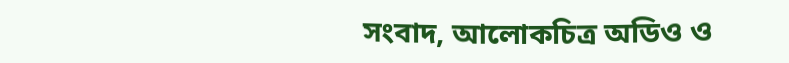সংবাদ, আলোকচিত্র অডিও ও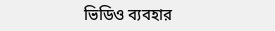ভিডিও ব্যবহার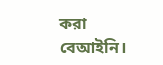করা বেআইনি।